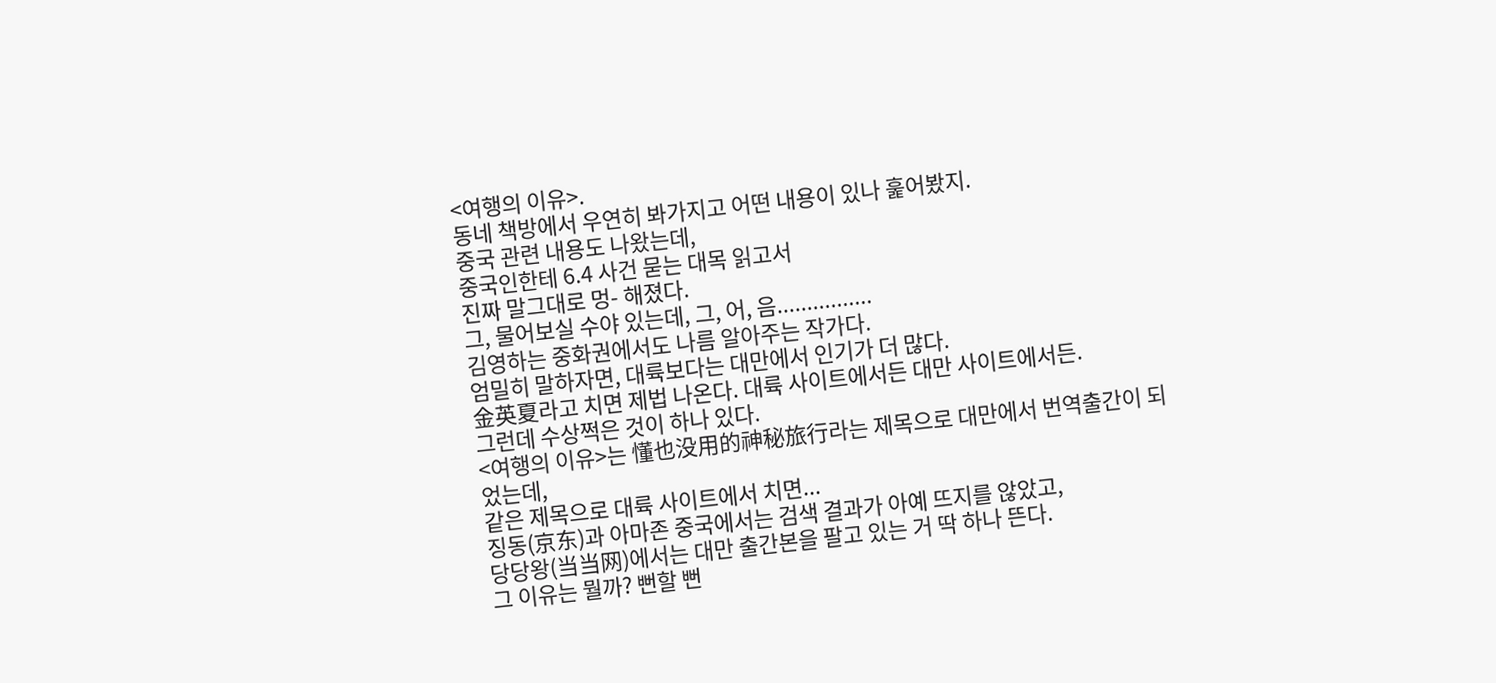<여행의 이유>.
동네 책방에서 우연히 봐가지고 어떤 내용이 있나 훑어봤지.
중국 관련 내용도 나왔는데,
중국인한테 6.4 사건 묻는 대목 읽고서
진짜 말그대로 멍- 해졌다.
그, 물어보실 수야 있는데, 그, 어, 음................
김영하는 중화권에서도 나름 알아주는 작가다.
엄밀히 말하자면, 대륙보다는 대만에서 인기가 더 많다.
金英夏라고 치면 제법 나온다. 대륙 사이트에서든 대만 사이트에서든.
그런데 수상쩍은 것이 하나 있다.
<여행의 이유>는 懂也没用的神秘旅行라는 제목으로 대만에서 번역출간이 되었는데,
같은 제목으로 대륙 사이트에서 치면...
징동(京东)과 아마존 중국에서는 검색 결과가 아예 뜨지를 않았고,
당당왕(当当网)에서는 대만 출간본을 팔고 있는 거 딱 하나 뜬다.
그 이유는 뭘까? 뻔할 뻔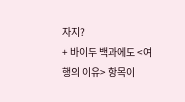자지?
+ 바이두 백과에도 <여행의 이유> 항목이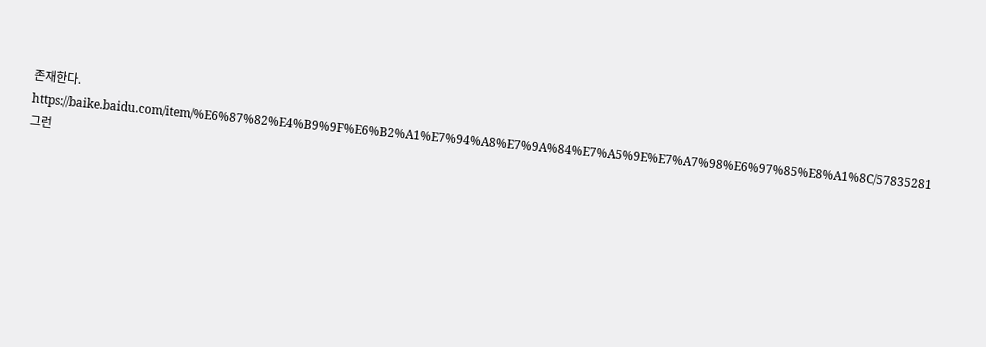존재한다.
https://baike.baidu.com/item/%E6%87%82%E4%B9%9F%E6%B2%A1%E7%94%A8%E7%9A%84%E7%A5%9E%E7%A7%98%E6%97%85%E8%A1%8C/57835281
그런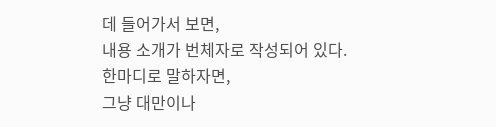데 들어가서 보면,
내용 소개가 번체자로 작성되어 있다.
한마디로 말하자면,
그냥 대만이나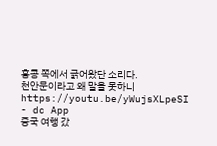홍콩 쪽에서 긁어왔단 소리다.
천안문이라고 왜 말을 못하니
https://youtu.be/yWujsXLpeSI
- dc App
중국 여행 갔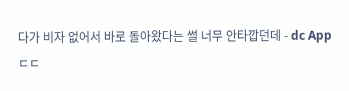다가 비자 없어서 바로 돌아왔다는 썰 너무 안타깝던데 - dc App
ㄷㄷ